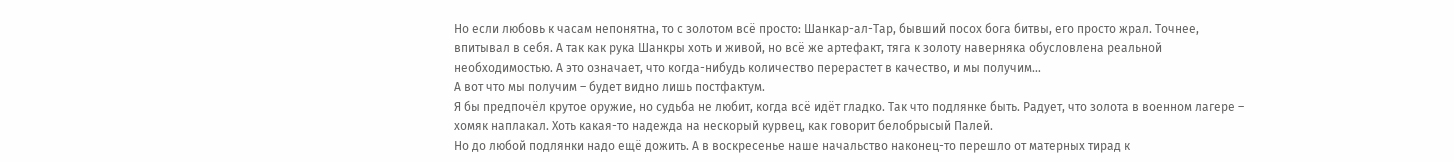Но если любовь к часам непонятна, то с золотом всё просто: Шанкар-ал-Тар, бывший посох бога битвы, его просто жрал. Точнее, впитывал в себя. А так как рука Шанкры хоть и живой, но всё же артефакт, тяга к золоту наверняка обусловлена реальной необходимостью. А это означает, что когда-нибудь количество перерастет в качество, и мы получим…
А вот что мы получим – будет видно лишь постфактум.
Я бы предпочёл крутое оружие, но судьба не любит, когда всё идёт гладко. Так что подлянке быть. Радует, что золота в военном лагере – хомяк наплакал. Хоть какая-то надежда на нескорый курвец, как говорит белобрысый Палей.
Но до любой подлянки надо ещё дожить. А в воскресенье наше начальство наконец-то перешло от матерных тирад к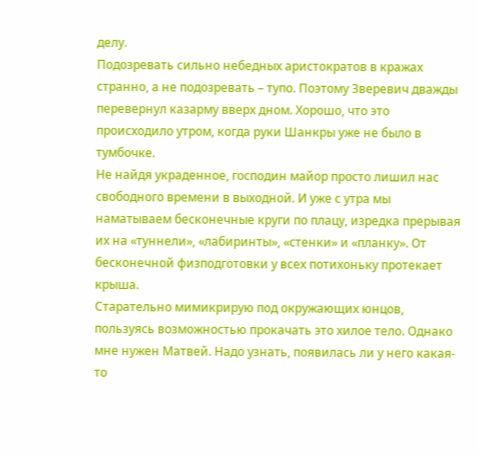делу.
Подозревать сильно небедных аристократов в кражах странно, а не подозревать – тупо. Поэтому Зверевич дважды перевернул казарму вверх дном. Хорошо, что это происходило утром, когда руки Шанкры уже не было в тумбочке.
Не найдя украденное, господин майор просто лишил нас свободного времени в выходной. И уже с утра мы наматываем бесконечные круги по плацу, изредка прерывая их на «туннели», «лабиринты», «стенки» и «планку». От бесконечной физподготовки у всех потихоньку протекает крыша.
Старательно мимикрирую под окружающих юнцов, пользуясь возможностью прокачать это хилое тело. Однако мне нужен Матвей. Надо узнать, появилась ли у него какая-то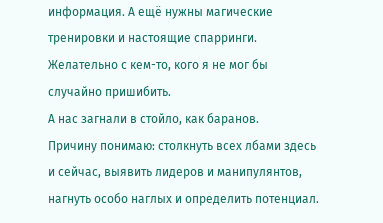информация. А ещё нужны магические тренировки и настоящие спарринги. Желательно с кем-то, кого я не мог бы случайно пришибить.
А нас загнали в стойло, как баранов.
Причину понимаю: столкнуть всех лбами здесь и сейчас, выявить лидеров и манипулянтов, нагнуть особо наглых и определить потенциал.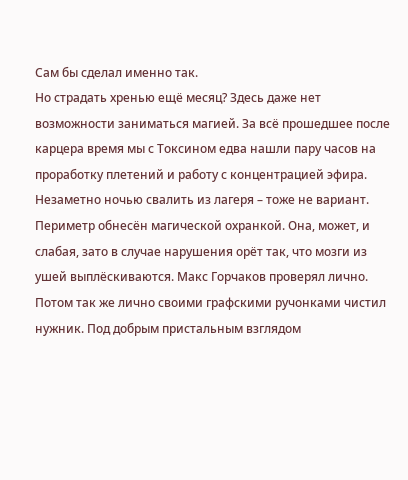Сам бы сделал именно так.
Но страдать хренью ещё месяц? Здесь даже нет возможности заниматься магией. За всё прошедшее после карцера время мы с Токсином едва нашли пару часов на проработку плетений и работу с концентрацией эфира.
Незаметно ночью свалить из лагеря – тоже не вариант. Периметр обнесён магической охранкой. Она, может, и слабая, зато в случае нарушения орёт так, что мозги из ушей выплёскиваются. Макс Горчаков проверял лично. Потом так же лично своими графскими ручонками чистил нужник. Под добрым пристальным взглядом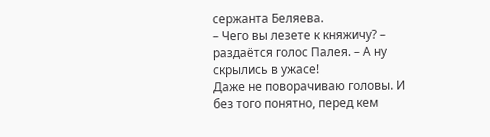сержанта Беляева.
– Чего вы лезете к княжичу? – раздаётся голос Палея. – А ну скрылись в ужасе!
Даже не поворачиваю головы. И без того понятно, перед кем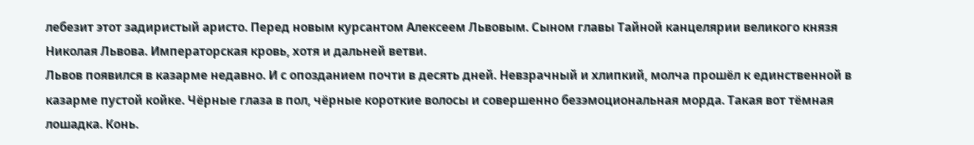лебезит этот задиристый аристо. Перед новым курсантом Алексеем Львовым. Сыном главы Тайной канцелярии великого князя Николая Львова. Императорская кровь, хотя и дальней ветви.
Львов появился в казарме недавно. И с опозданием почти в десять дней. Невзрачный и хлипкий, молча прошёл к единственной в казарме пустой койке. Чёрные глаза в пол, чёрные короткие волосы и совершенно безэмоциональная морда. Такая вот тёмная лошадка. Конь.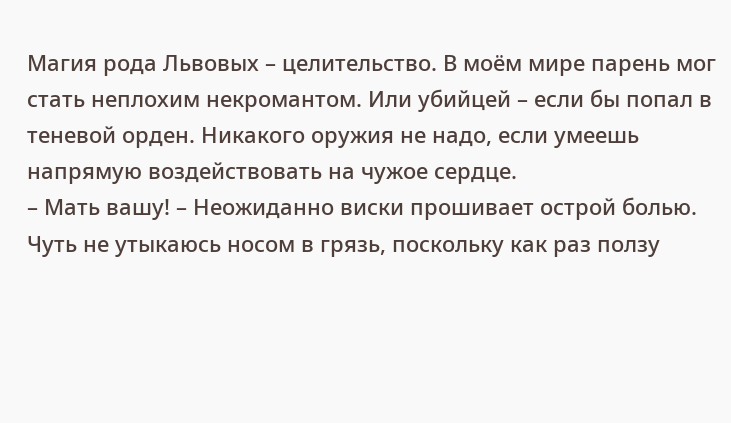Магия рода Львовых – целительство. В моём мире парень мог стать неплохим некромантом. Или убийцей – если бы попал в теневой орден. Никакого оружия не надо, если умеешь напрямую воздействовать на чужое сердце.
– Мать вашу! – Неожиданно виски прошивает острой болью. Чуть не утыкаюсь носом в грязь, поскольку как раз ползу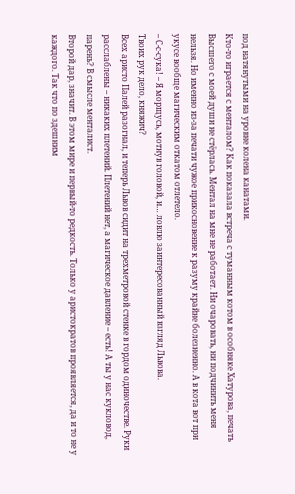под натянутыми на уровне колена канатами.
Кто-то играется с менталом? Как показала встреча с туманным котом в особняке Хатурова, печать Высшего с моей души не стёрлась. Ментал на мне не работает. Ни очаровать, ни подчинить меня нельзя. Но именно из-за печати чужое прикосновение к разуму крайне болезненно. А в кота вот при укусе вообще магическим откатом отлетело.
– С-с-сука! – Я морщусь, мотнув головой, и… ловлю заинтересованный взгляд Львова.
Твоих рук дело, княжич?
Всех аристо Палей разогнал, и теперь Львов сидит на трехметровой стенке в гордом одиночестве. Руки расслаблены – никаких плетений. Плетений нет, а магическое давление – есть! А ты у нас кукловод, парень? В смысле менталист.
Второй дар, значит. В этом мире и первый-то редкость. Только у аристократов проявляется, да и то не у каждого. Так что по здешним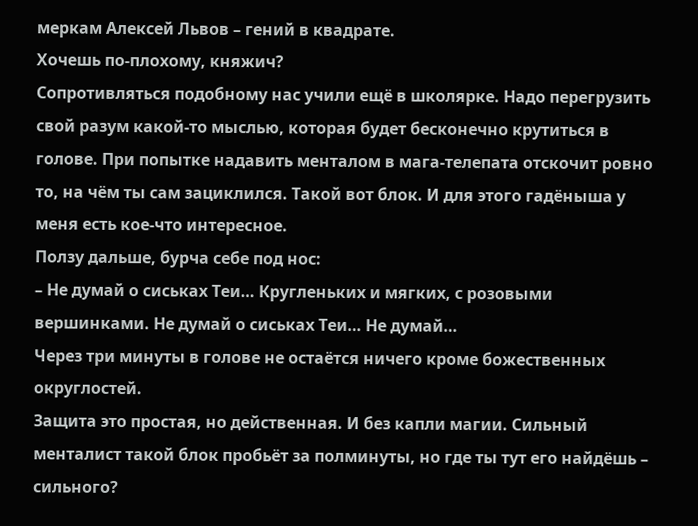меркам Алексей Львов – гений в квадрате.
Хочешь по-плохому, княжич?
Сопротивляться подобному нас учили ещё в школярке. Надо перегрузить свой разум какой-то мыслью, которая будет бесконечно крутиться в голове. При попытке надавить менталом в мага-телепата отскочит ровно то, на чём ты сам зациклился. Такой вот блок. И для этого гадёныша у меня есть кое-что интересное.
Ползу дальше, бурча себе под нос:
– Не думай о сиськах Теи… Кругленьких и мягких, с розовыми вершинками. Не думай о сиськах Теи… Не думай…
Через три минуты в голове не остаётся ничего кроме божественных округлостей.
Защита это простая, но действенная. И без капли магии. Сильный менталист такой блок пробьёт за полминуты, но где ты тут его найдёшь – сильного?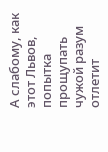А слабому, как этот Львов, попытка прощупать чужой разум отлетит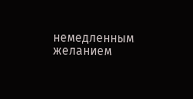немедленным желанием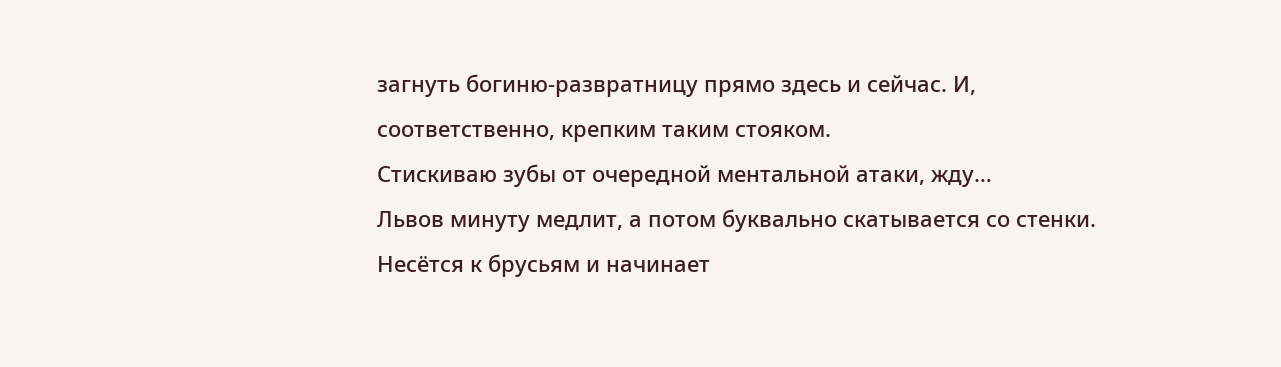загнуть богиню-развратницу прямо здесь и сейчас. И, соответственно, крепким таким стояком.
Стискиваю зубы от очередной ментальной атаки, жду…
Львов минуту медлит, а потом буквально скатывается со стенки. Несётся к брусьям и начинает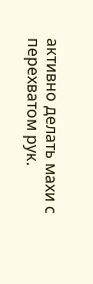активно делать махи с перехватом рук.